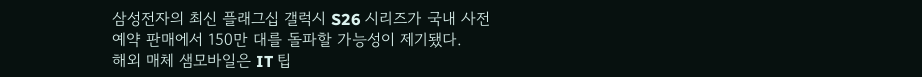삼성전자의 최신 플래그십 갤럭시 S26 시리즈가 국내 사전
예약 판매에서 150만 대를 돌파할 가능성이 제기됐다.
해외 매체 샘모바일은 IT 팁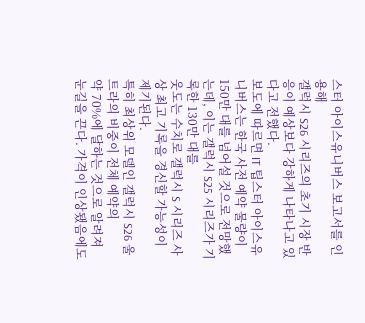스터 아이스유니버스 보고서를 인용해
갤럭시 S26 시리즈의 초기 시장 반응이 예상보다 강하게 나타나고 있다고 전했다.
보도에 따르면 IT 팁스터 아이스유니버스는 한국 사전 예약 물량이
150만 대를 넘어설 것으로 전망했는데, 이는 갤럭시 S25 시리즈가 기록한 130만 대를
웃도는 수치로 갤럭시 S 시리즈 사상 최고 기록을 경신할 가능성이 제기된다.
특히 최상위 모델인 갤럭시 S26 울트라의 비중이 전체 예약의
약 70%에 달하는 것으로 알려져 눈길을 끈다. 가격이 인상됐음에도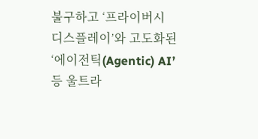불구하고 ‘프라이버시
디스플레이’와 고도화된 ‘에이전틱(Agentic) AI’ 등 울트라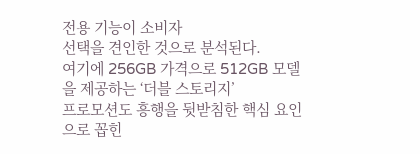전용 기능이 소비자
선택을 견인한 것으로 분석된다.
여기에 256GB 가격으로 512GB 모델을 제공하는 ‘더블 스토리지’
프로모션도 흥행을 뒷받침한 핵심 요인으로 꼽힌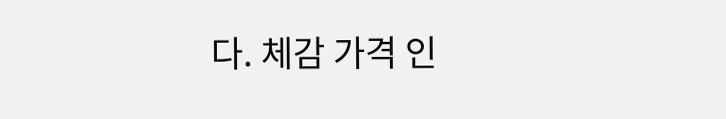다. 체감 가격 인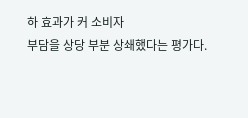하 효과가 커 소비자
부담을 상당 부분 상쇄했다는 평가다.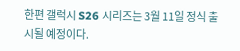한편 갤럭시 S26 시리즈는 3월 11일 정식 출시될 예정이다.